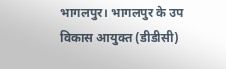भागलपुर। भागलपुर के उप विकास आयुक्त (डीडीसी)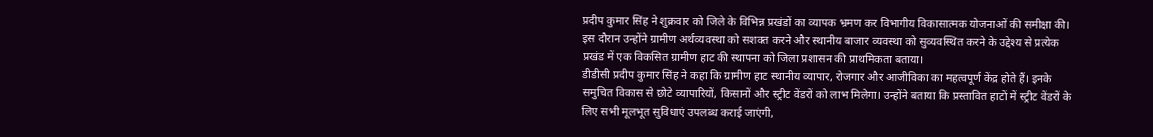प्रदीप कुमार सिंह ने शुक्रवार को जिले के विभिन्न प्रखंडों का व्यापक भ्रमण कर विभागीय विकासात्मक योजनाओं की समीक्षा की। इस दौरान उन्होंने ग्रामीण अर्थव्यवस्था को सशक्त करने और स्थानीय बाजार व्यवस्था को सुव्यवस्थित करने के उद्देश्य से प्रत्येक प्रखंड में एक विकसित ग्रामीण हाट की स्थापना को जिला प्रशासन की प्राथमिकता बताया।
डीडीसी प्रदीप कुमार सिंह ने कहा कि ग्रामीण हाट स्थानीय व्यापार, रोजगार और आजीविका का महत्वपूर्ण केंद्र होते हैं। इनके समुचित विकास से छोटे व्यापारियों, किसानों और स्ट्रीट वेंडरों को लाभ मिलेगा। उन्होंने बताया कि प्रस्तावित हाटों में स्ट्रीट वेंडरों के लिए सभी मूलभूत सुविधाएं उपलब्ध कराई जाएंगी,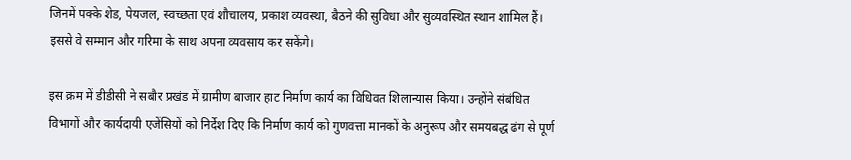जिनमें पक्के शेड, पेयजल, स्वच्छता एवं शौचालय, प्रकाश व्यवस्था, बैठने की सुविधा और सुव्यवस्थित स्थान शामिल हैं। इससे वे सम्मान और गरिमा के साथ अपना व्यवसाय कर सकेंगे।

इस क्रम में डीडीसी ने सबौर प्रखंड में ग्रामीण बाजार हाट निर्माण कार्य का विधिवत शिलान्यास किया। उन्होंने संबंधित विभागों और कार्यदायी एजेंसियों को निर्देश दिए कि निर्माण कार्य को गुणवत्ता मानकों के अनुरूप और समयबद्ध ढंग से पूर्ण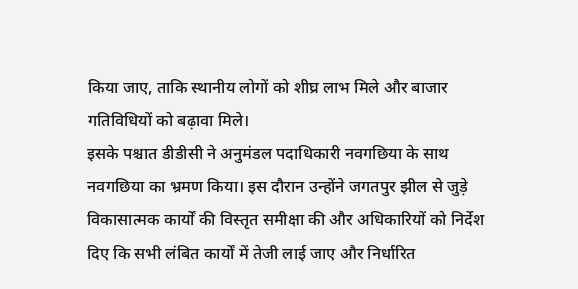किया जाए, ताकि स्थानीय लोगों को शीघ्र लाभ मिले और बाजार गतिविधियों को बढ़ावा मिले।
इसके पश्चात डीडीसी ने अनुमंडल पदाधिकारी नवगछिया के साथ नवगछिया का भ्रमण किया। इस दौरान उन्होंने जगतपुर झील से जुड़े विकासात्मक कार्यों की विस्तृत समीक्षा की और अधिकारियों को निर्देश दिए कि सभी लंबित कार्यों में तेजी लाई जाए और निर्धारित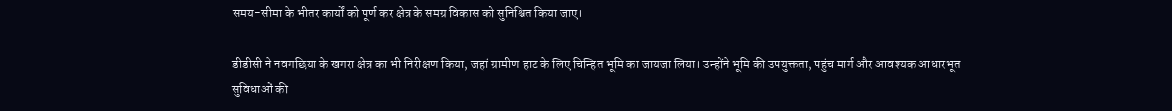समय-सीमा के भीतर कार्यों को पूर्ण कर क्षेत्र के समग्र विकास को सुनिश्चित किया जाए।

डीडीसी ने नवगछिया के खगरा क्षेत्र का भी निरीक्षण किया, जहां ग्रामीण हाट के लिए चिन्हित भूमि का जायजा लिया। उन्होंने भूमि की उपयुक्तता, पहुंच मार्ग और आवश्यक आधारभूत सुविधाओं की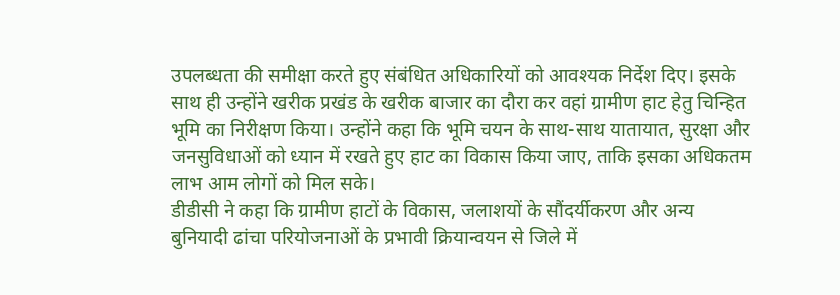उपलब्धता की समीक्षा करते हुए संबंधित अधिकारियों को आवश्यक निर्देश दिए। इसके साथ ही उन्होंने खरीक प्रखंड के खरीक बाजार का दौरा कर वहां ग्रामीण हाट हेतु चिन्हित भूमि का निरीक्षण किया। उन्होंने कहा कि भूमि चयन के साथ-साथ यातायात, सुरक्षा और जनसुविधाओं को ध्यान में रखते हुए हाट का विकास किया जाए, ताकि इसका अधिकतम लाभ आम लोगों को मिल सके।
डीडीसी ने कहा कि ग्रामीण हाटों के विकास, जलाशयों के सौंदर्यीकरण और अन्य बुनियादी ढांचा परियोजनाओं के प्रभावी क्रियान्वयन से जिले में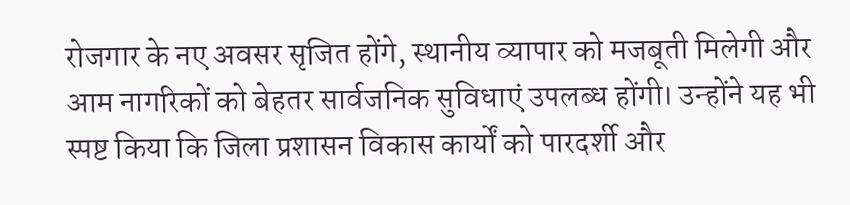रोजगार के नए अवसर सृजित होंगे, स्थानीय व्यापार को मजबूती मिलेगी और आम नागरिकों को बेहतर सार्वजनिक सुविधाएं उपलब्ध होंगी। उन्होंने यह भी स्पष्ट किया कि जिला प्रशासन विकास कार्यों को पारदर्शी और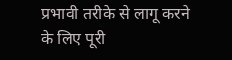प्रभावी तरीके से लागू करने के लिए पूरी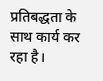प्रतिबद्धता के साथ कार्य कर रहा है।